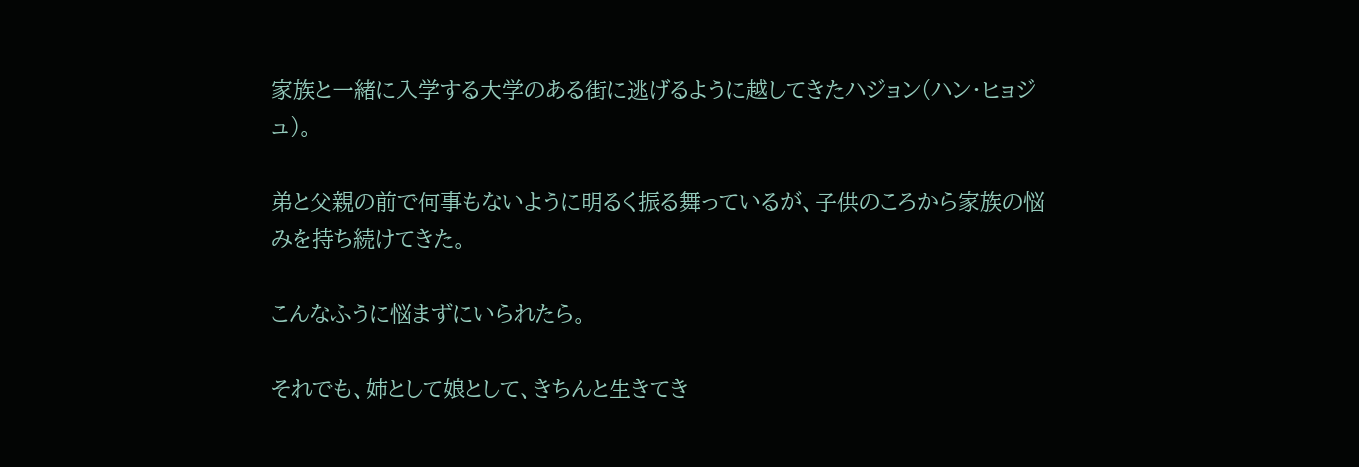家族と一緒に入学する大学のある街に逃げるように越してきたハジョン(ハン・ヒョジュ)。

弟と父親の前で何事もないように明るく振る舞っているが、子供のころから家族の悩みを持ち続けてきた。

こんなふうに悩まずにいられたら。

それでも、姉として娘として、きちんと生きてき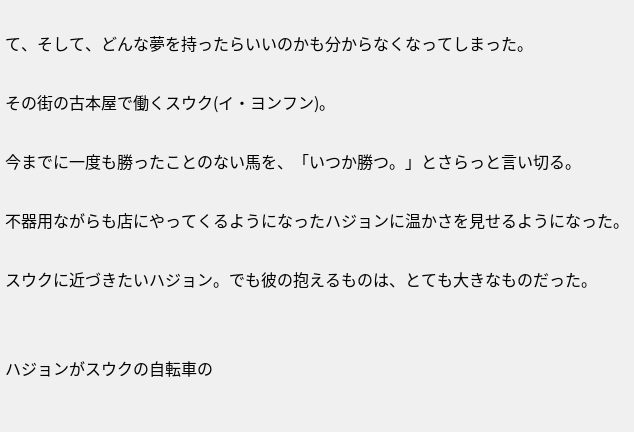て、そして、どんな夢を持ったらいいのかも分からなくなってしまった。

その街の古本屋で働くスウク(イ・ヨンフン)。

今までに一度も勝ったことのない馬を、「いつか勝つ。」とさらっと言い切る。

不器用ながらも店にやってくるようになったハジョンに温かさを見せるようになった。

スウクに近づきたいハジョン。でも彼の抱えるものは、とても大きなものだった。


ハジョンがスウクの自転車の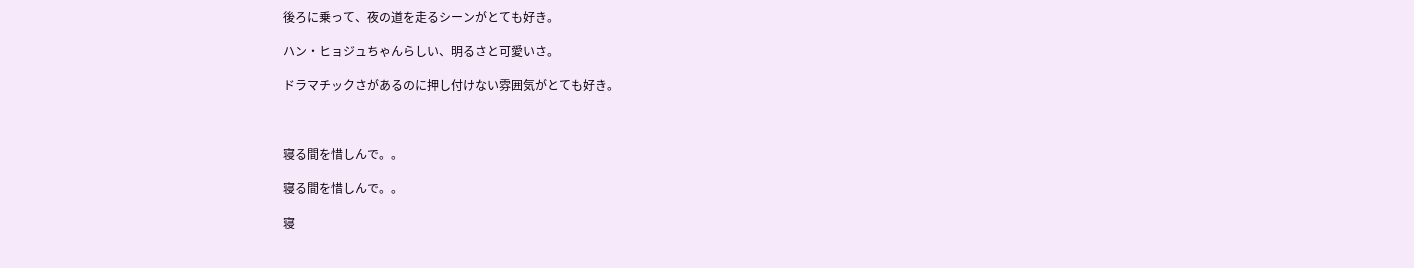後ろに乗って、夜の道を走るシーンがとても好き。

ハン・ヒョジュちゃんらしい、明るさと可愛いさ。

ドラマチックさがあるのに押し付けない雰囲気がとても好き。



寝る間を惜しんで。。

寝る間を惜しんで。。

寝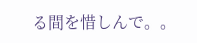る間を惜しんで。。